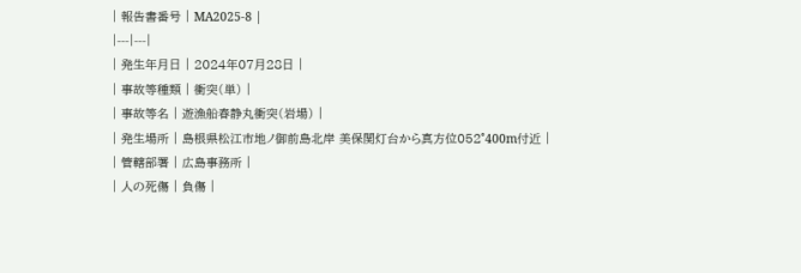| 報告書番号 | MA2025-8 |
|---|---|
| 発生年月日 | 2024年07月28日 |
| 事故等種類 | 衝突(単) |
| 事故等名 | 遊漁船春静丸衝突(岩場) |
| 発生場所 | 島根県松江市地ノ御前島北岸 美保関灯台から真方位052°400m付近 |
| 管轄部署 | 広島事務所 |
| 人の死傷 | 負傷 |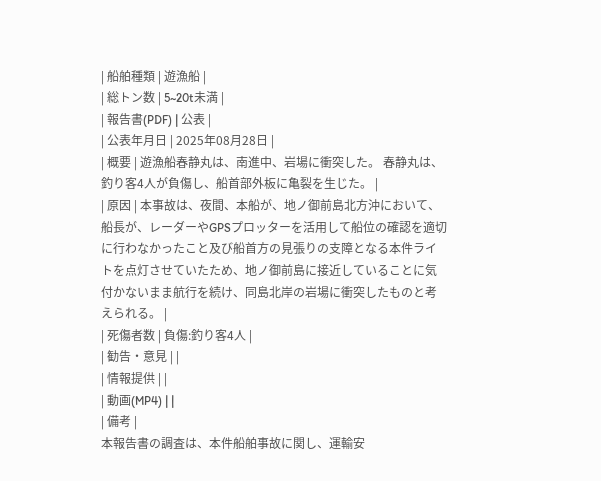| 船舶種類 | 遊漁船 |
| 総トン数 | 5~20t未満 |
| 報告書(PDF) | 公表 |
| 公表年月日 | 2025年08月28日 |
| 概要 | 遊漁船春静丸は、南進中、岩場に衝突した。 春静丸は、釣り客4人が負傷し、船首部外板に亀裂を生じた。 |
| 原因 | 本事故は、夜間、本船が、地ノ御前島北方沖において、船長が、レーダーやGPSプロッターを活用して船位の確認を適切に行わなかったこと及び船首方の見張りの支障となる本件ライトを点灯させていたため、地ノ御前島に接近していることに気付かないまま航行を続け、同島北岸の岩場に衝突したものと考えられる。 |
| 死傷者数 | 負傷:釣り客4人 |
| 勧告・意見 | |
| 情報提供 | |
| 動画(MP4) | |
| 備考 |
本報告書の調査は、本件船舶事故に関し、運輸安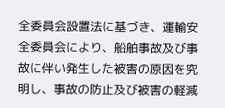全委員会設置法に基づき、運輸安全委員会により、船舶事故及び事故に伴い発生した被害の原因を究明し、事故の防止及び被害の軽減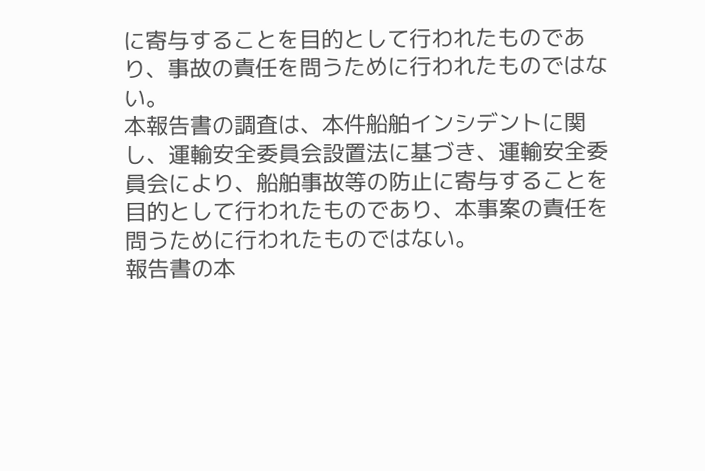に寄与することを目的として行われたものであり、事故の責任を問うために行われたものではない。
本報告書の調査は、本件船舶インシデントに関し、運輸安全委員会設置法に基づき、運輸安全委員会により、船舶事故等の防止に寄与することを目的として行われたものであり、本事案の責任を問うために行われたものではない。
報告書の本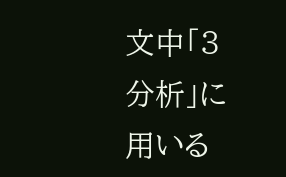文中「3 分析」に用いる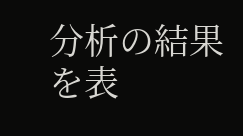分析の結果を表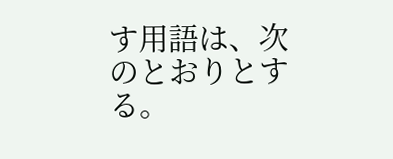す用語は、次のとおりとする。